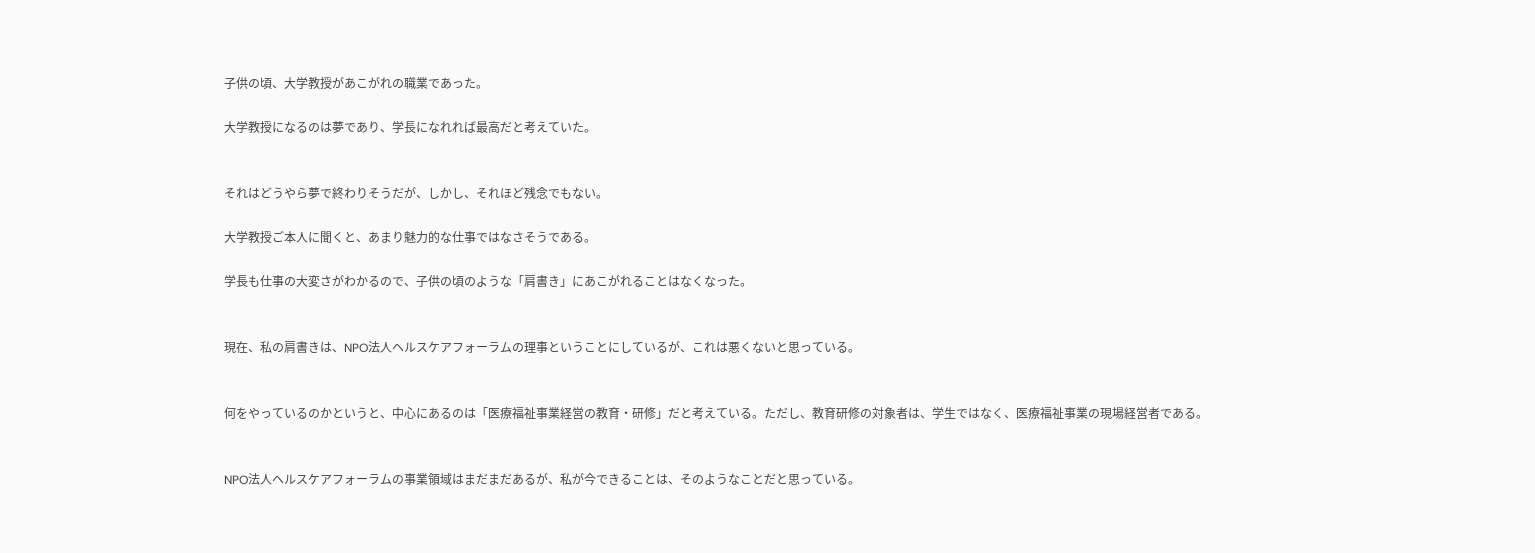子供の頃、大学教授があこがれの職業であった。

大学教授になるのは夢であり、学長になれれば最高だと考えていた。


それはどうやら夢で終わりそうだが、しかし、それほど残念でもない。

大学教授ご本人に聞くと、あまり魅力的な仕事ではなさそうである。

学長も仕事の大変さがわかるので、子供の頃のような「肩書き」にあこがれることはなくなった。


現在、私の肩書きは、NPO法人ヘルスケアフォーラムの理事ということにしているが、これは悪くないと思っている。


何をやっているのかというと、中心にあるのは「医療福祉事業経営の教育・研修」だと考えている。ただし、教育研修の対象者は、学生ではなく、医療福祉事業の現場経営者である。


NPO法人ヘルスケアフォーラムの事業領域はまだまだあるが、私が今できることは、そのようなことだと思っている。